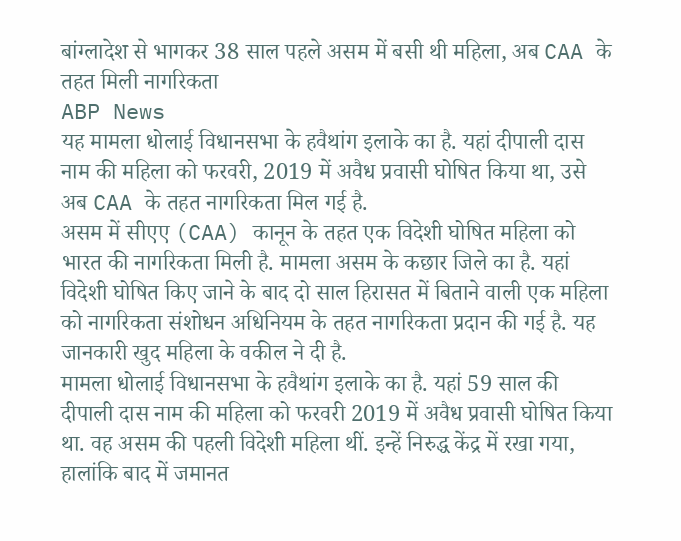बांग्लादेश से भागकर 38 साल पहले असम में बसी थी महिला, अब CAA के तहत मिली नागरिकता
ABP News
यह मामला धोलाई विधानसभा के हवैथांग इलाके का है. यहां दीपाली दास नाम की महिला को फरवरी, 2019 में अवैध प्रवासी घोषित किया था, उसे अब CAA के तहत नागरिकता मिल गई है.
असम में सीएए (CAA) कानून के तहत एक विदेशी घोषित महिला को भारत की नागरिकता मिली है. मामला असम के कछार जिले का है. यहां विदेशी घोषित किए जाने के बाद दो साल हिरासत में बिताने वाली एक महिला को नागरिकता संशोधन अधिनियम के तहत नागरिकता प्रदान की गई है. यह जानकारी खुद महिला के वकील ने दी है.
मामला धोलाई विधानसभा के हवैथांग इलाके का है. यहां 59 साल की दीपाली दास नाम की महिला को फरवरी 2019 में अवैध प्रवासी घोषित किया था. वह असम की पहली विदेशी महिला थीं. इन्हें निरुद्ध केंद्र में रखा गया, हालांकि बाद में जमानत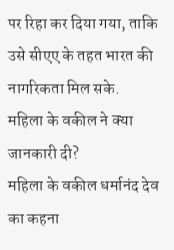पर रिहा कर दिया गया, ताकि उसे सीएए के तहत भारत की नागरिकता मिल सके.
महिला के वकील ने क्या जानकारी दी?
महिला के वकील धर्मानंद देव का कहना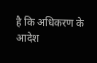है कि अधिकरण के आदेश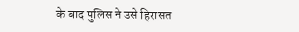के बाद पुलिस ने उसे हिरासत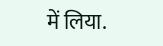में लिया.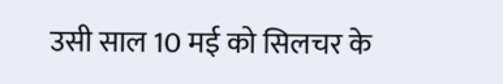उसी साल 10 मई को सिलचर के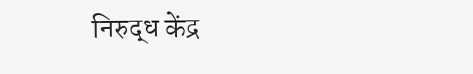निरुद्ध केंद्र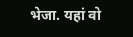भेजा. यहां वो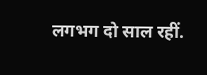लगभग दो साल रहीं.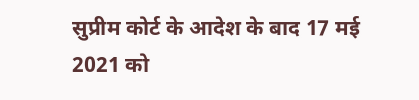सुप्रीम कोर्ट के आदेश के बाद 17 मई 2021 को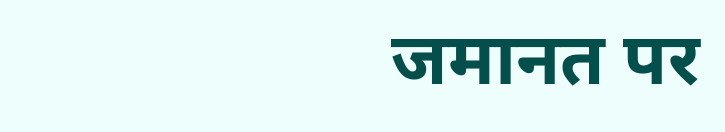जमानत पर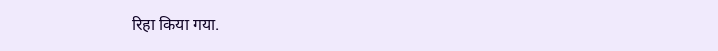रिहा किया गया.